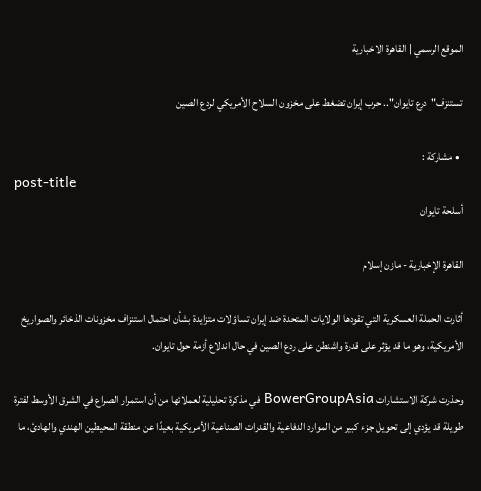الموقع الرسمي | القاهرة الاخبارية

تستنزف"درع تايوان".. حرب إيران تضغط على مخزون السلاح الأمريكي لردع الصين

  • مشاركة :
post-title
أسلحة تايوان

القاهرة الإخبارية - مازن إسلام

أثارت الحملة العسكرية التي تقودها الولايات المتحدة ضد إيران تساؤلات متزايدة بشأن احتمال استنزاف مخزونات الذخائر والصواريخ الأمريكية، وهو ما قد يؤثر على قدرة واشنطن على ردع الصين في حال اندلاع أزمة حول تايوان.

وحذرت شركة الاستشارات BowerGroupAsia في مذكرة تحليلية لعملائها من أن استمرار الصراع في الشرق الأوسط لفترة طويلة قد يؤدي إلى تحويل جزء كبير من الموارد الدفاعية والقدرات الصناعية الأمريكية بعيدًا عن منطقة المحيطين الهندي والهادئ، ما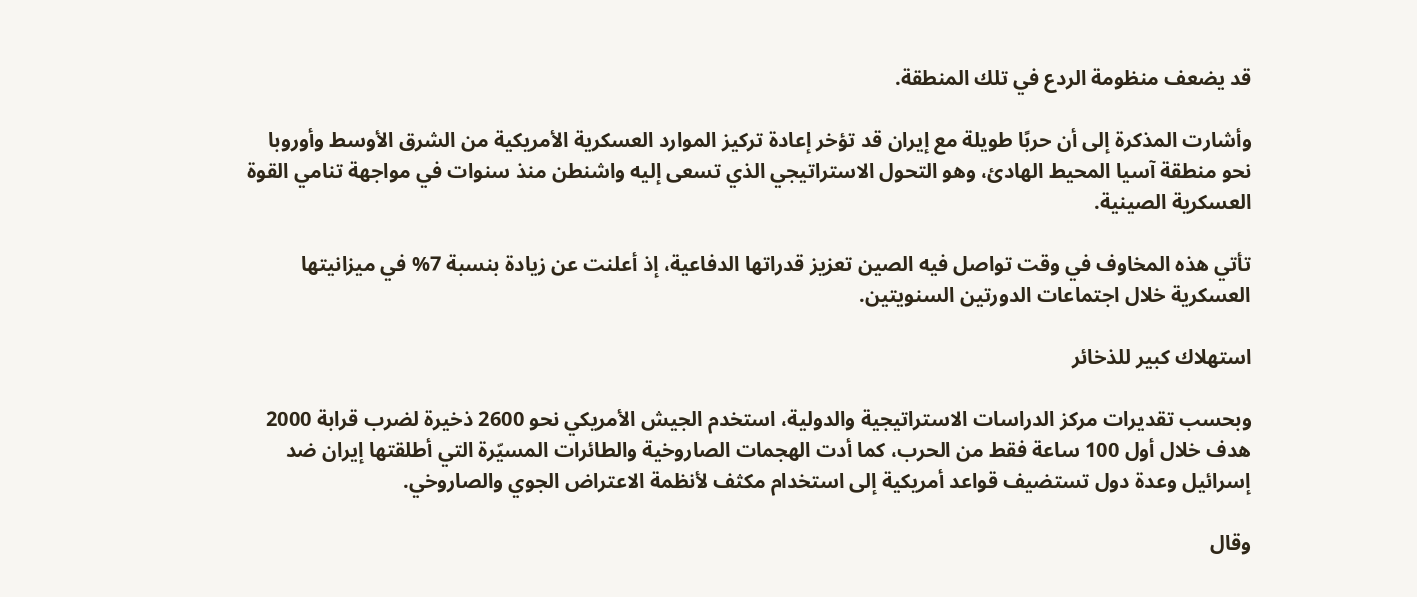قد يضعف منظومة الردع في تلك المنطقة.

وأشارت المذكرة إلى أن حربًا طويلة مع إيران قد تؤخر إعادة تركيز الموارد العسكرية الأمريكية من الشرق الأوسط وأوروبا نحو منطقة آسيا المحيط الهادئ، وهو التحول الاستراتيجي الذي تسعى إليه واشنطن منذ سنوات في مواجهة تنامي القوة العسكرية الصينية.

تأتي هذه المخاوف في وقت تواصل فيه الصين تعزيز قدراتها الدفاعية، إذ أعلنت عن زيادة بنسبة 7% في ميزانيتها العسكرية خلال اجتماعات الدورتين السنويتين.

استهلاك كبير للذخائر

وبحسب تقديرات مركز الدراسات الاستراتيجية والدولية، استخدم الجيش الأمريكي نحو 2600 ذخيرة لضرب قرابة 2000 هدف خلال أول 100 ساعة فقط من الحرب، كما أدت الهجمات الصاروخية والطائرات المسيّرة التي أطلقتها إيران ضد إسرائيل وعدة دول تستضيف قواعد أمريكية إلى استخدام مكثف لأنظمة الاعتراض الجوي والصاروخي.

وقال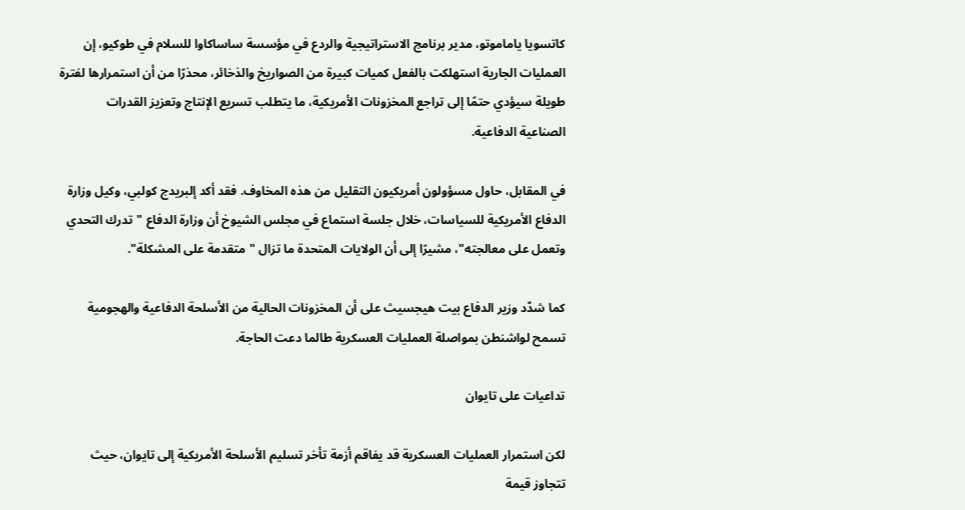كاتسويا ياماموتو، مدير برنامج الاستراتيجية والردع في مؤسسة ساساكاوا للسلام في طوكيو، إن العمليات الجارية استهلكت بالفعل كميات كبيرة من الصواريخ والذخائر، محذرًا من أن استمرارها لفترة طويلة سيؤدي حتمًا إلى تراجع المخزونات الأمريكية، ما يتطلب تسريع الإنتاج وتعزيز القدرات الصناعية الدفاعية.

في المقابل، حاول مسؤولون أمريكيون التقليل من هذه المخاوف. فقد أكد إلبريدج كولبي، وكيل وزارة الدفاع الأمريكية للسياسات، خلال جلسة استماع في مجلس الشيوخ أن وزارة الدفاع "تدرك التحدي وتعمل على معالجته"، مشيرًا إلى أن الولايات المتحدة ما تزال "متقدمة على المشكلة".

كما شدّد وزير الدفاع بيت هيجسيث على أن المخزونات الحالية من الأسلحة الدفاعية والهجومية تسمح لواشنطن بمواصلة العمليات العسكرية طالما دعت الحاجة.

تداعيات على تايوان

لكن استمرار العمليات العسكرية قد يفاقم أزمة تأخر تسليم الأسلحة الأمريكية إلى تايوان، حيث تتجاوز قيمة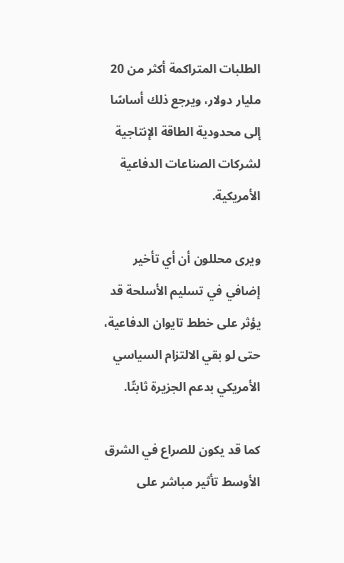الطلبات المتراكمة أكثر من 20 مليار دولار، ويرجع ذلك أساسًا إلى محدودية الطاقة الإنتاجية لشركات الصناعات الدفاعية الأمريكية.

ويرى محللون أن أي تأخير إضافي في تسليم الأسلحة قد يؤثر على خطط تايوان الدفاعية، حتى لو بقي الالتزام السياسي الأمريكي بدعم الجزيرة ثابتًا.

كما قد يكون للصراع في الشرق الأوسط تأثير مباشر على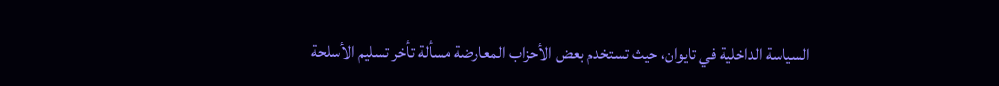السياسة الداخلية في تايوان، حيث تستخدم بعض الأحزاب المعارضة مسألة تأخر تسليم الأسلحة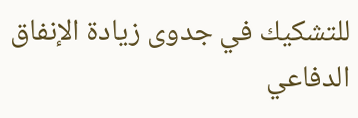للتشكيك في جدوى زيادة الإنفاق الدفاعي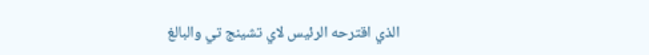الذي اقترحه الرئيس لاي تشينج تي والبالغ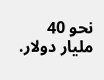نحو 40 مليار دولار.